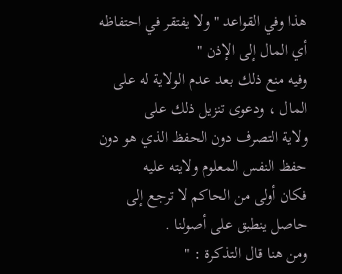هذا وفي القواعد " ولا يفتقر في احتفاظه أي المال إلى الإذن "
وفيه منع ذلك بعد عدم الولاية له على المال ، ودعوى تنزيل ذلك على
ولاية التصرف دون الحفظ الذي هو دون حفظ النفس المعلوم ولايته عليه
فكان أولى من الحاكم لا ترجع إلى حاصل ينطبق على أصولنا .
ومن هنا قال التذكرة : "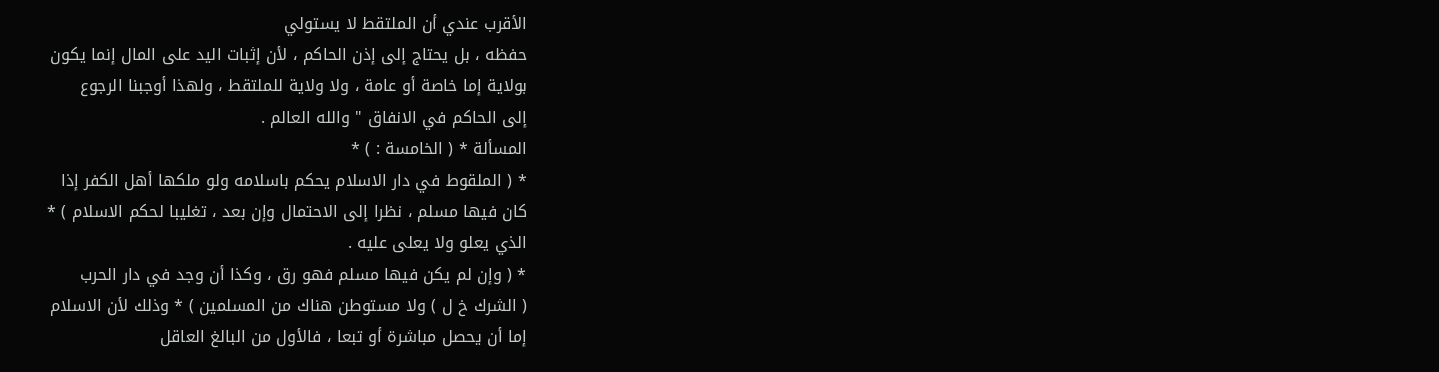الأقرب عندي أن الملتقط لا يستولي
حفظه ، بل يحتاج إلى إذن الحاكم ، لأن إثبات اليد على المال إنما يكون
بولاية إما خاصة أو عامة ، ولا ولاية للملتقط ، ولهذا أوجبنا الرجوع
إلى الحاكم في الانفاق " والله العالم .
المسألة * ( الخامسة : ) *
* ( الملقوط في دار الاسلام يحكم باسلامه ولو ملكها أهل الكفر إذا
كان فيها مسلم ، نظرا إلى الاحتمال وإن بعد ، تغليبا لحكم الاسلام ) *
الذي يعلو ولا يعلى عليه .
* ( وإن لم يكن فيها مسلم فهو رق ، وكذا أن وجد في دار الحرب
( الشرك خ ل ) ولا مستوطن هناك من المسلمين ) * وذلك لأن الاسلام
إما أن يحصل مباشرة أو تبعا ، فالأول من البالغ العاقل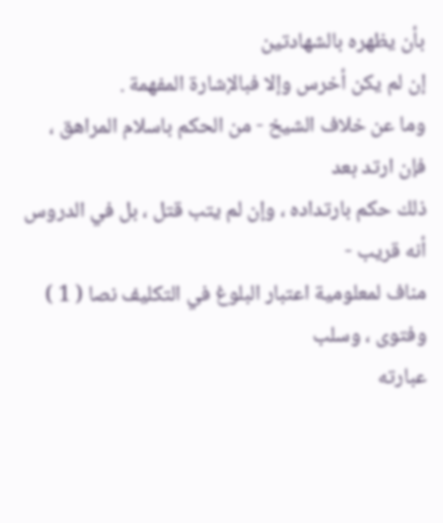بأن يظهره بالشهادتين
إن لم يكن أخرس وإلا فبالإشارة المفهمة .
وما عن خلاف الشيخ - من الحكم باسلام المراهق ، فإن ارتد بعد
ذلك حكم بارتداده ، وإن لم يتب قتل ، بل في الدروس أنه قريب -
مناف لمعلومية اعتبار البلوغ في التكليف نصا ( 1 ) وفتوى ، وسلب
عبارته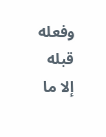وفعله قبله إلا ما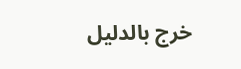خرج بالدليل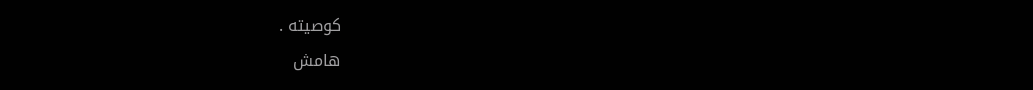كوصيته .
هامش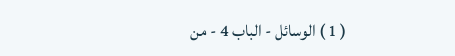( 1 ) الوسائل - الباب 4 - من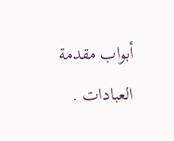أبواب مقدمة العبادات .